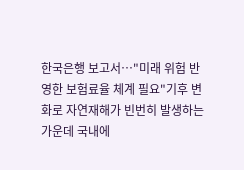한국은행 보고서…"미래 위험 반영한 보험료율 체계 필요"기후 변화로 자연재해가 빈번히 발생하는 가운데 국내에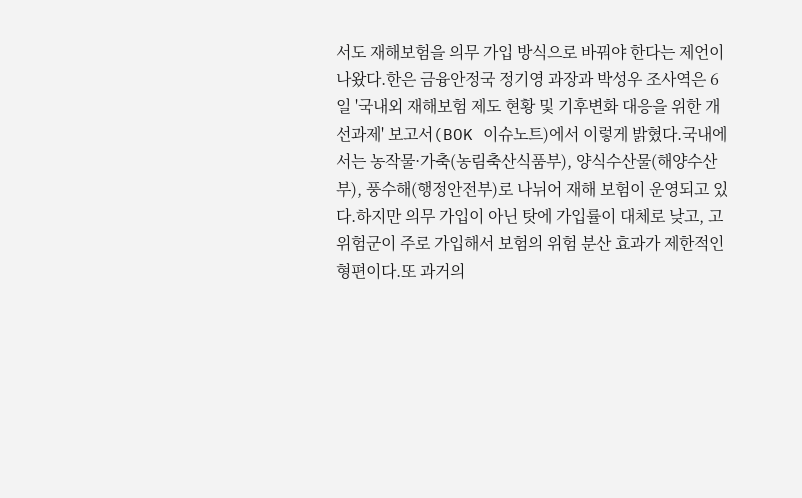서도 재해보험을 의무 가입 방식으로 바꿔야 한다는 제언이 나왔다.한은 금융안정국 정기영 과장과 박성우 조사역은 6일 '국내외 재해보험 제도 현황 및 기후변화 대응을 위한 개선과제' 보고서(BOK 이슈노트)에서 이렇게 밝혔다.국내에서는 농작물·가축(농림축산식품부), 양식수산물(해양수산부), 풍수해(행정안전부)로 나뉘어 재해 보험이 운영되고 있다.하지만 의무 가입이 아닌 탓에 가입률이 대체로 낮고, 고위험군이 주로 가입해서 보험의 위험 분산 효과가 제한적인 형편이다.또 과거의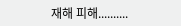재해 피해..........